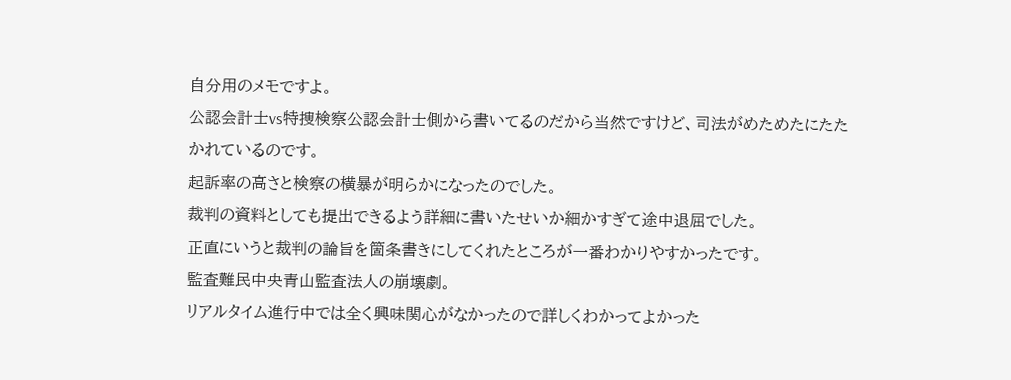自分用のメモですよ。
公認会計士vs特捜検察公認会計士側から書いてるのだから当然ですけど、司法がめためたにたたかれているのです。
起訴率の高さと検察の横暴が明らかになったのでした。
裁判の資料としても提出できるよう詳細に書いたせいか細かすぎて途中退屈でした。
正直にいうと裁判の論旨を箇条書きにしてくれたところが一番わかりやすかったです。
監査難民中央青山監査法人の崩壊劇。
リアルタイム進行中では全く興味関心がなかったので詳しくわかってよかった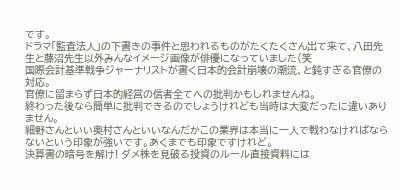です。
ドラマ「監査法人」の下書きの事件と思われるものがたくたくさん出て来て、八田先生と藤沼先生以外みんなイメージ画像が俳優になっていました(笑
国際会計基準戦争ジャーナリストが書く日本的会計崩壊の潮流、と鈍すぎる官僚の対応。
官僚に留まらず日本的経営の信者全てへの批判かもしれませんね。
終わった後なら簡単に批判できるのでしょうけれども当時は大変だったに違いありません。
細野さんといい奥村さんといいなんだかこの業界は本当に一人で戦わなければならないという印象が強いです。あくまでも印象ですけれど。
決算書の暗号を解け! ダメ株を見破る投資のルール直接資料には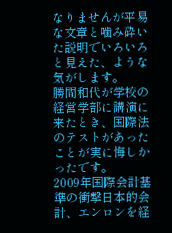なりませんが平易な文章と噛み砕いた説明でいろいろと見えた、ような気がします。
勝間和代が学校の経営学部に講演に来たとき、国際法のテストがあったことが実に悔しかったです。
2009年国際会計基準の衝撃日本的会計、エンロンを経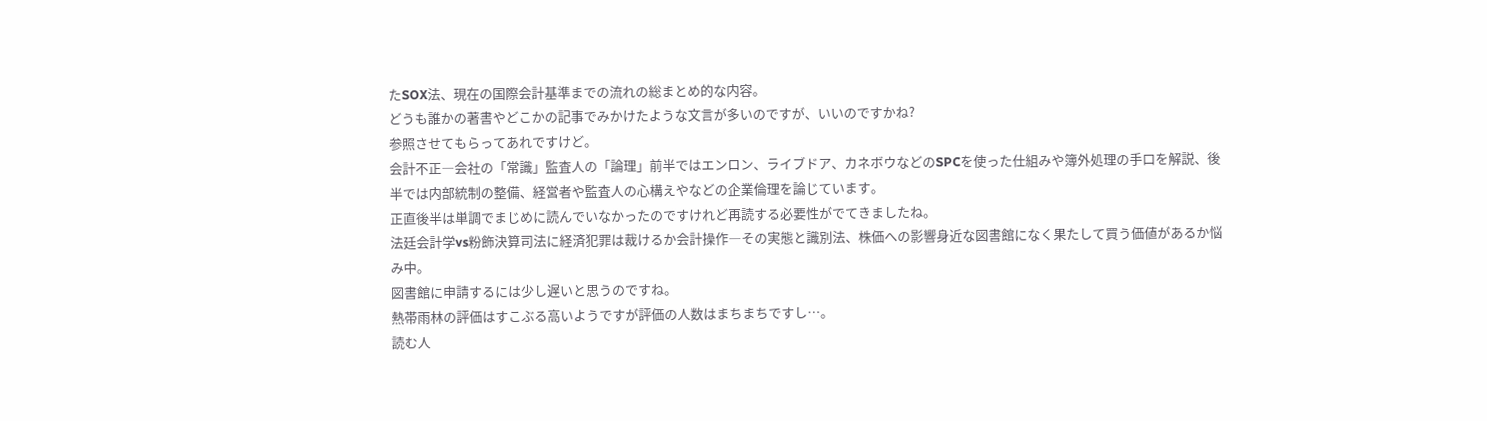たSOX法、現在の国際会計基準までの流れの総まとめ的な内容。
どうも誰かの著書やどこかの記事でみかけたような文言が多いのですが、いいのですかね?
参照させてもらってあれですけど。
会計不正―会社の「常識」監査人の「論理」前半ではエンロン、ライブドア、カネボウなどのSPCを使った仕組みや簿外処理の手口を解説、後半では内部統制の整備、経営者や監査人の心構えやなどの企業倫理を論じています。
正直後半は単調でまじめに読んでいなかったのですけれど再読する必要性がでてきましたね。
法廷会計学vs粉飾決算司法に経済犯罪は裁けるか会計操作―その実態と識別法、株価への影響身近な図書館になく果たして買う価値があるか悩み中。
図書館に申請するには少し遅いと思うのですね。
熱帯雨林の評価はすこぶる高いようですが評価の人数はまちまちですし…。
読む人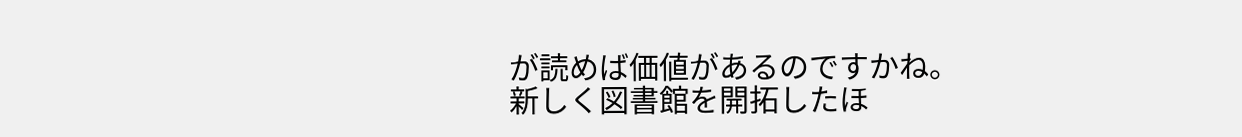が読めば価値があるのですかね。
新しく図書館を開拓したほ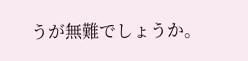うが無難でしょうか。